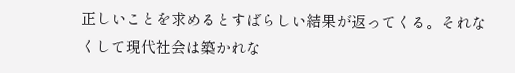正しいことを求めるとすばらしい結果が返ってくる。それなくして現代社会は築かれな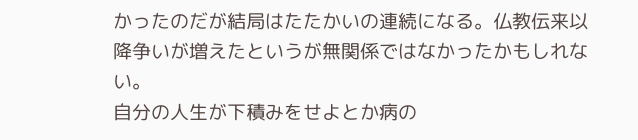かったのだが結局はたたかいの連続になる。仏教伝来以降争いが増えたというが無関係ではなかったかもしれない。
自分の人生が下積みをせよとか病の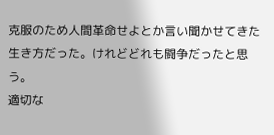克服のため人間革命せよとか言い聞かせてきた生き方だった。けれどどれも闘争だったと思う。
適切な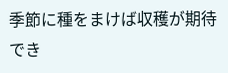季節に種をまけば収穫が期待でき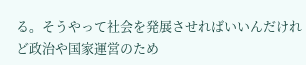る。そうやって社会を発展させればいいんだけれど政治や国家運営のため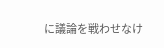に議論を戦わせなけ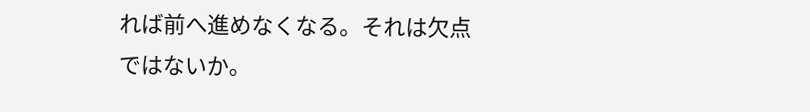れば前へ進めなくなる。それは欠点ではないか。